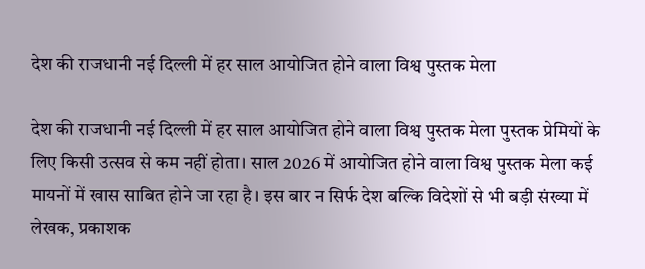देश की राजधानी नई दिल्ली में हर साल आयोजित होने वाला विश्व पुस्तक मेला

देश की राजधानी नई दिल्ली में हर साल आयोजित होने वाला विश्व पुस्तक मेला पुस्तक प्रेमियों के लिए किसी उत्सव से कम नहीं होता। साल 2026 में आयोजित होने वाला विश्व पुस्तक मेला कई मायनों में खास साबित होने जा रहा है। इस बार न सिर्फ देश बल्कि विदेशों से भी बड़ी संख्या में लेखक, प्रकाशक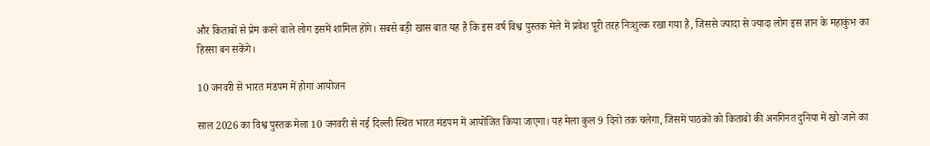और किताबों से प्रेम करने वाले लोग इसमें शामिल होंगे। सबसे बड़ी खास बात यह है कि इस वर्ष विश्व पुस्तक मेले में प्रवेश पूरी तरह निःशुल्क रखा गया है, जिससे ज्यादा से ज्यादा लोग इस ज्ञान के महाकुंभ का हिस्सा बन सकेंगे।

10 जनवरी से भारत मंडपम में होगा आयोजन

साल 2026 का विश्व पुस्तक मेला 10 जनवरी से नई दिल्ली स्थित भारत मंडपम में आयोजित किया जाएगा। यह मेला कुल 9 दिनों तक चलेगा, जिसमें पाठकों को किताबों की अनगिनत दुनिया में खो जाने का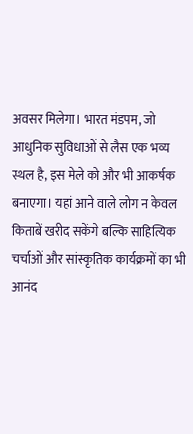अवसर मिलेगा। भारत मंडपम, जो आधुनिक सुविधाओं से लैस एक भव्य स्थल है, इस मेले को और भी आकर्षक बनाएगा। यहां आने वाले लोग न केवल किताबें खरीद सकेंगे बल्कि साहित्यिक चर्चाओं और सांस्कृतिक कार्यक्रमों का भी आनंद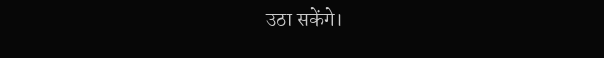उठा सकेंगे।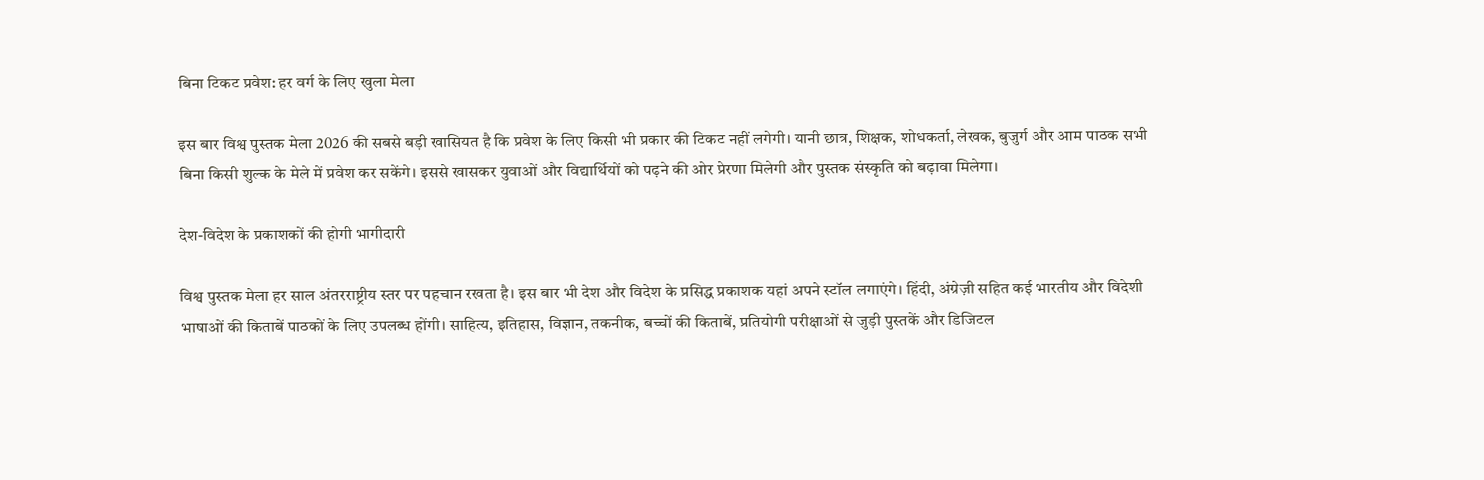बिना टिकट प्रवेश: हर वर्ग के लिए खुला मेला

इस बार विश्व पुस्तक मेला 2026 की सबसे बड़ी खासियत है कि प्रवेश के लिए किसी भी प्रकार की टिकट नहीं लगेगी। यानी छात्र, शिक्षक, शोधकर्ता, लेखक, बुजुर्ग और आम पाठक सभी बिना किसी शुल्क के मेले में प्रवेश कर सकेंगे। इससे खासकर युवाओं और विद्यार्थियों को पढ़ने की ओर प्रेरणा मिलेगी और पुस्तक संस्कृति को बढ़ावा मिलेगा।

देश-विदेश के प्रकाशकों की होगी भागीदारी

विश्व पुस्तक मेला हर साल अंतरराष्ट्रीय स्तर पर पहचान रखता है। इस बार भी देश और विदेश के प्रसिद्ध प्रकाशक यहां अपने स्टॉल लगाएंगे। हिंदी, अंग्रेज़ी सहित कई भारतीय और विदेशी भाषाओं की किताबें पाठकों के लिए उपलब्ध होंगी। साहित्य, इतिहास, विज्ञान, तकनीक, बच्चों की किताबें, प्रतियोगी परीक्षाओं से जुड़ी पुस्तकें और डिजिटल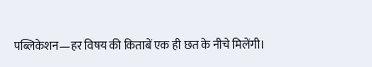पब्लिकेशन—हर विषय की किताबें एक ही छत के नीचे मिलेंगी।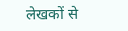लेखकों से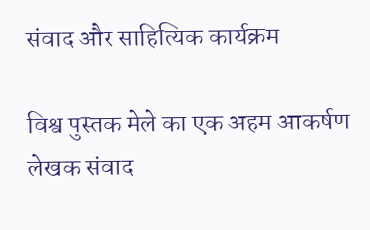संवाद और साहित्यिक कार्यक्रम

विश्व पुस्तक मेले का एक अहम आकर्षण लेखक संवाद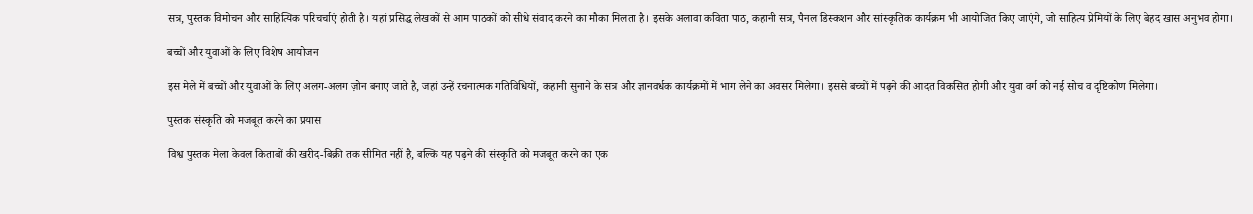सत्र, पुस्तक विमोचन और साहित्यिक परिचर्चाएं होती है। यहां प्रसिद्ध लेखकों से आम पाठकों को सीधे संवाद करने का मौका मिलता है। इसके अलावा कविता पाठ, कहानी सत्र, पैनल डिस्कशन और सांस्कृतिक कार्यक्रम भी आयोजित किए जाएंगे, जो साहित्य प्रेमियों के लिए बेहद खास अनुभव होगा।

बच्चों और युवाओं के लिए विशेष आयोजन

इस मेले में बच्चों और युवाओं के लिए अलग-अलग ज़ोन बनाए जाते है, जहां उन्हें रचनात्मक गतिविधियों, कहानी सुनाने के सत्र और ज्ञानवर्धक कार्यक्रमों में भाग लेने का अवसर मिलेगा। इससे बच्चों में पढ़ने की आदत विकसित होगी और युवा वर्ग को नई सोच व दृष्टिकोण मिलेगा।

पुस्तक संस्कृति को मजबूत करने का प्रयास

विश्व पुस्तक मेला केवल किताबों की खरीद-बिक्री तक सीमित नहीं है, बल्कि यह पढ़ने की संस्कृति को मजबूत करने का एक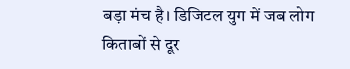बड़ा मंच है। डिजिटल युग में जब लोग किताबों से दूर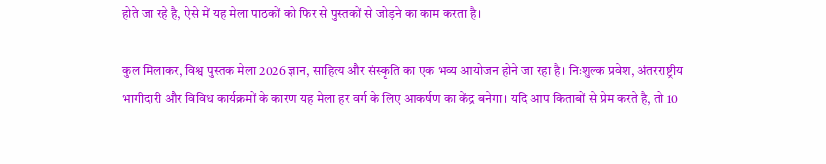होते जा रहे है, ऐसे में यह मेला पाठकों को फिर से पुस्तकों से जोड़ने का काम करता है।

कुल मिलाकर, विश्व पुस्तक मेला 2026 ज्ञान, साहित्य और संस्कृति का एक भव्य आयोजन होने जा रहा है। निःशुल्क प्रवेश, अंतरराष्ट्रीय भागीदारी और विविध कार्यक्रमों के कारण यह मेला हर वर्ग के लिए आकर्षण का केंद्र बनेगा। यदि आप किताबों से प्रेम करते है, तो 10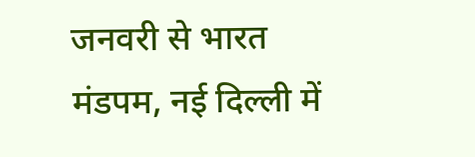जनवरी से भारत मंडपम, नई दिल्ली में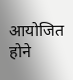आयोजित होने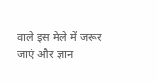वाले इस मेले में जरूर जाएं और ज्ञान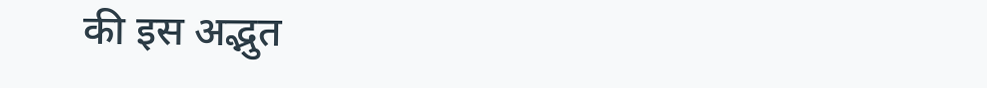की इस अद्भुत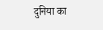दुनिया का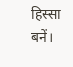हिस्सा बनें।